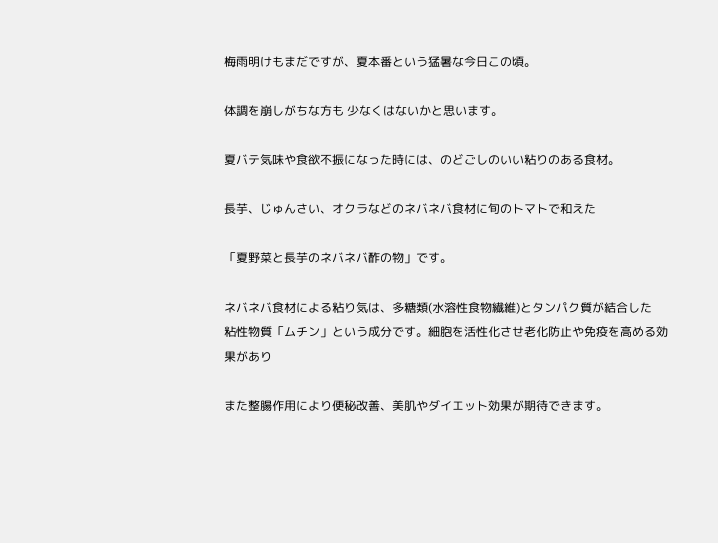梅雨明けもまだですが、夏本番という猛暑な今日この頃。

体調を崩しがちな方も 少なくはないかと思います。

夏バテ気味や食欲不振になった時には、のどごしのいい粘りのある食材。

長芋、じゅんさい、オクラなどのネバネバ食材に旬のトマトで和えた

「夏野菜と長芋のネバネバ酢の物」です。

ネバネバ食材による粘り気は、多糖類(水溶性食物繊維)とタンパク質が結合した
粘性物質「ムチン」という成分です。細胞を活性化させ老化防止や免疫を高める効果があり

また整腸作用により便秘改善、美肌やダイエット効果が期待できます。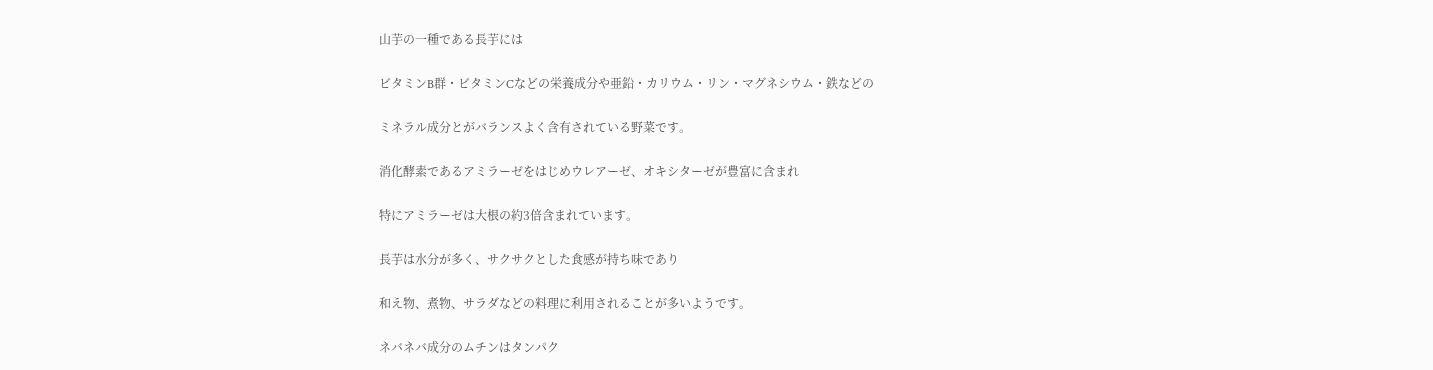山芋の一種である長芋には

ビタミンB群・ビタミンCなどの栄養成分や亜鉛・カリウム・リン・マグネシウム・鉄などの

ミネラル成分とがバランスよく含有されている野菜です。

消化酵素であるアミラーゼをはじめウレアーゼ、オキシターゼが豊富に含まれ

特にアミラーゼは大根の約3倍含まれています。

長芋は水分が多く、サクサクとした食感が持ち味であり

和え物、煮物、サラダなどの料理に利用されることが多いようです。

ネバネバ成分のムチンはタンパク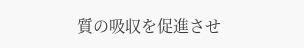質の吸収を促進させ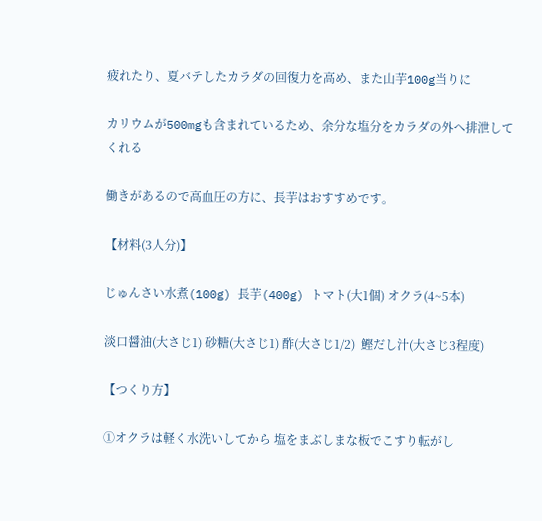疲れたり、夏バテしたカラダの回復力を高め、また山芋100g当りに

カリウムが500mgも含まれているため、余分な塩分をカラダの外へ排泄してくれる

働きがあるので高血圧の方に、長芋はおすすめです。

【材料(3人分)】

じゅんさい水煮(100g) 長芋(400g) トマト(大1個) オクラ(4~5本)

淡口醤油(大さじ1) 砂糖(大さじ1) 酢(大さじ1/2)  鰹だし汁(大さじ3程度)

【つくり方】

①オクラは軽く水洗いしてから 塩をまぶしまな板でこすり転がし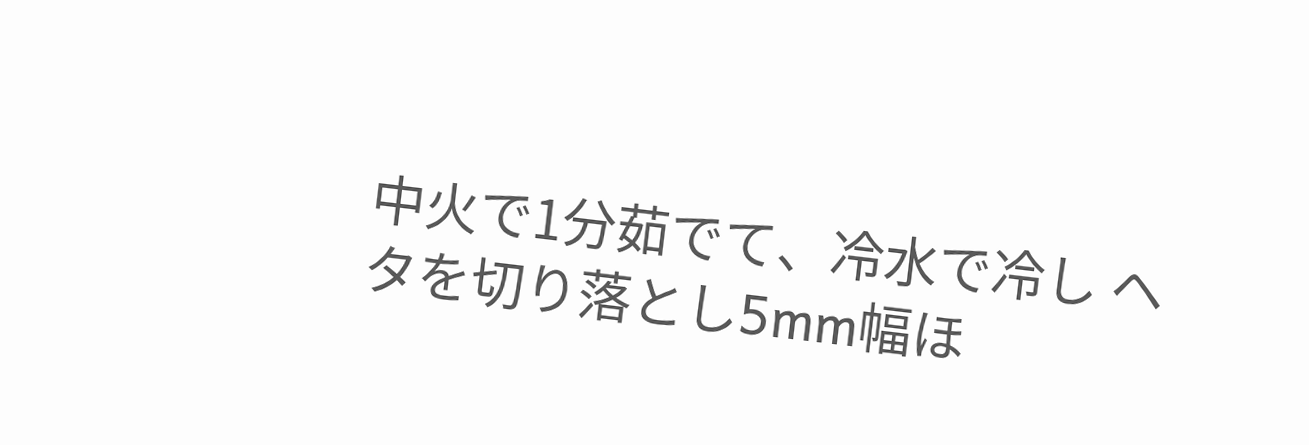中火で1分茹でて、冷水で冷し ヘタを切り落とし5mm幅ほ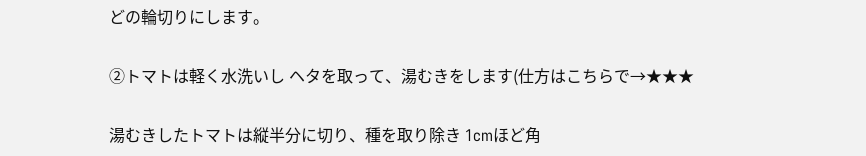どの輪切りにします。

②トマトは軽く水洗いし ヘタを取って、湯むきをします(仕方はこちらで→★★★

湯むきしたトマトは縦半分に切り、種を取り除き 1cmほど角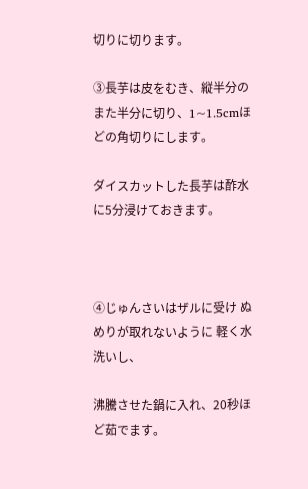切りに切ります。

③長芋は皮をむき、縦半分のまた半分に切り、1~1.5cmほどの角切りにします。

ダイスカットした長芋は酢水に5分浸けておきます。



④じゅんさいはザルに受け ぬめりが取れないように 軽く水洗いし、

沸騰させた鍋に入れ、20秒ほど茹でます。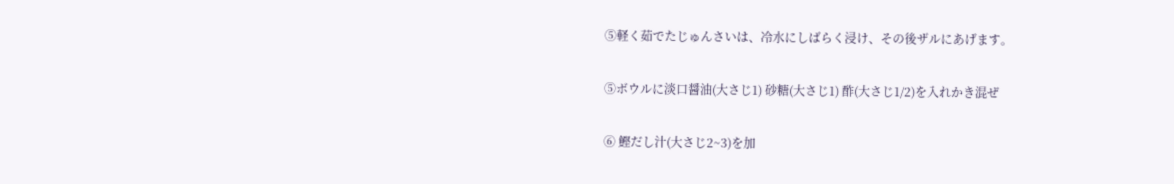⑤軽く茹でたじゅんさいは、冷水にしばらく浸け、その後ザルにあげます。

⑤ボウルに淡口醤油(大さじ1) 砂糖(大さじ1) 酢(大さじ1/2)を入れかき混ぜ

⑥ 鰹だし汁(大さじ2~3)を加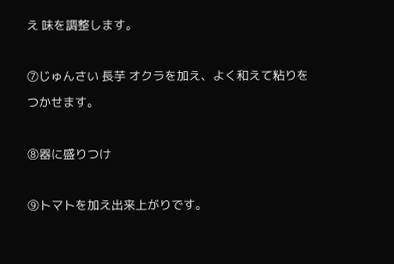え 味を調整します。

⑦じゅんさい 長芋 オクラを加え、よく和えて粘りをつかせます。

⑧器に盛りつけ

⑨トマトを加え出来上がりです。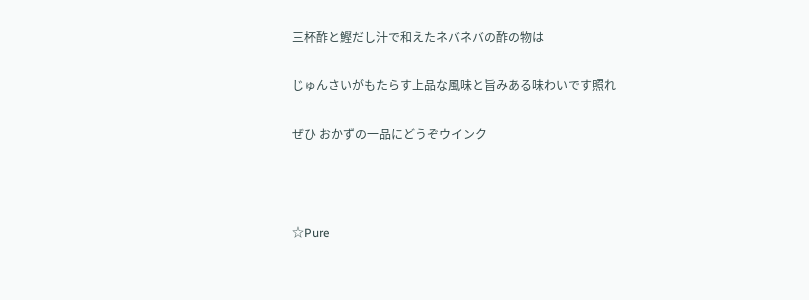三杯酢と鰹だし汁で和えたネバネバの酢の物は

じゅんさいがもたらす上品な風味と旨みある味わいです照れ

ぜひ おかずの一品にどうぞウインク



☆Pure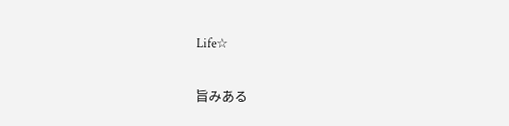Life☆

旨みある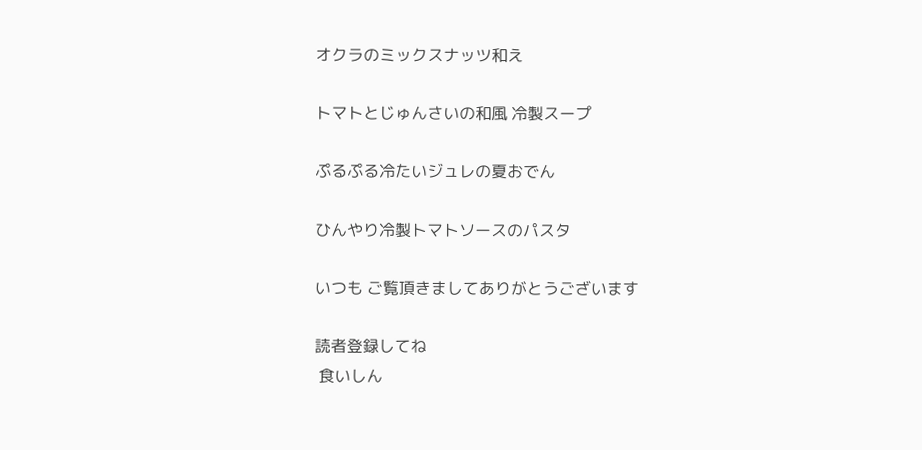オクラのミックスナッツ和え

トマトとじゅんさいの和風 冷製スープ

ぷるぷる冷たいジュレの夏おでん

ひんやり冷製トマトソースのパスタ

いつも ご覧頂きましてありがとうございます

読者登録してね
 食いしん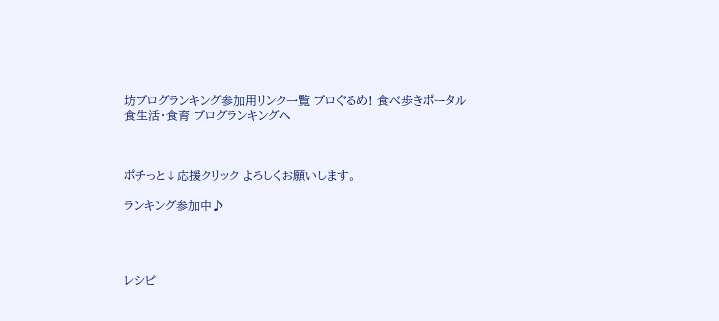坊ブログランキング参加用リンク一覧 ブロぐるめ! 食べ歩きポータル
食生活・食育 ブログランキングへ



ポチっと↓応援クリック よろしくお願いします。

ランキング参加中♪




レシピ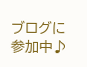ブログに参加中♪